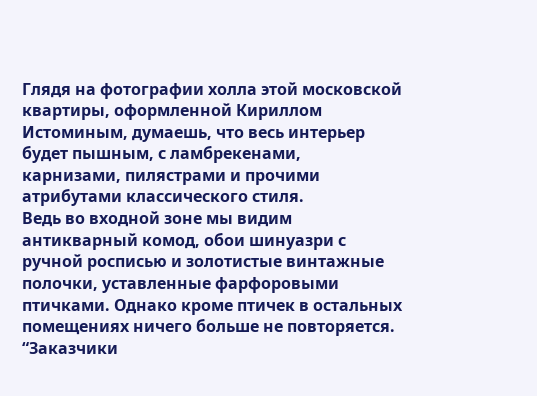Глядя на фотографии холла этой московской квартиры, оформленной Кириллом Истоминым, думаешь, что весь интерьер будет пышным, с ламбрекенами, карнизами, пилястрами и прочими атрибутами классического стиля.
Ведь во входной зоне мы видим антикварный комод, обои шинуазри с ручной росписью и золотистые винтажные полочки, уставленные фарфоровыми птичками. Однако кроме птичек в остальных помещениях ничего больше не повторяется. “Заказчики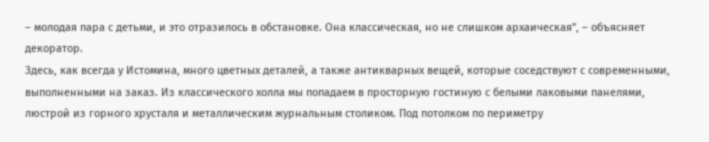– молодая пара с детьми, и это отразилось в обстановке. Она классическая, но не слишком архаическая”, – объясняет декоратор.
Здесь, как всегда у Истомина, много цветных деталей, а также антикварных вещей, которые соседствуют с современными, выполненными на заказ. Из классического холла мы попадаем в просторную гостиную с белыми лаковыми панелями, люстрой из горного хрусталя и металлическим журнальным столиком. Под потолком по периметру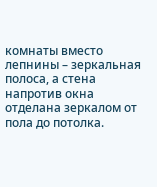комнаты вместо лепнины – зеркальная полоса, а стена напротив окна отделана зеркалом от пола до потолка.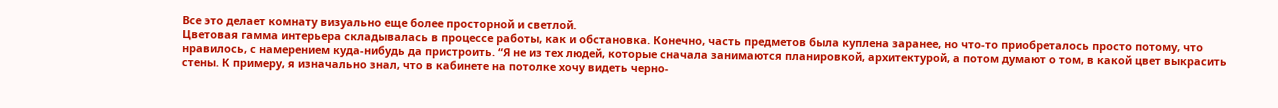Все это делает комнату визуально еще более просторной и светлой.
Цветовая гамма интерьера складывалась в процессе работы, как и обстановка. Конечно, часть предметов была куплена заранее, но что-то приобреталось просто потому, что нравилось, с намерением куда-нибудь да пристроить. “Я не из тех людей, которые сначала занимаются планировкой, архитектурой, а потом думают о том, в какой цвет выкрасить стены. К примеру, я изначально знал, что в кабинете на потолке хочу видеть черно-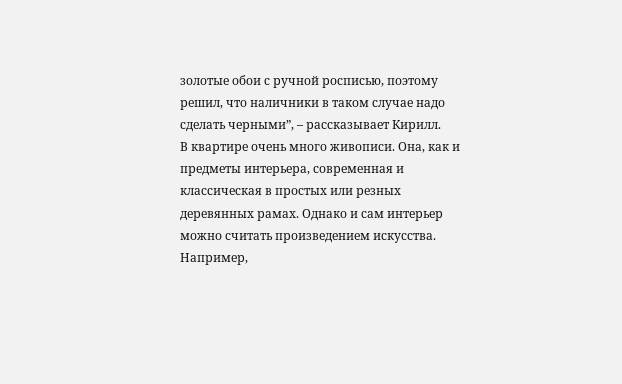золотые обои с ручной росписью, поэтому решил, что наличники в таком случае надо сделать черными”, – рассказывает Кирилл.
В квартире очень много живописи. Она, как и предметы интерьера, современная и классическая в простых или резных деревянных рамах. Однако и сам интерьер можно считать произведением искусства. Например,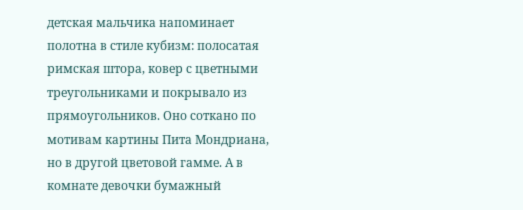детская мальчика напоминает полотна в стиле кубизм: полосатая римская штора, ковер с цветными треугольниками и покрывало из прямоугольников. Оно соткано по мотивам картины Пита Мондриана, но в другой цветовой гамме. А в комнате девочки бумажный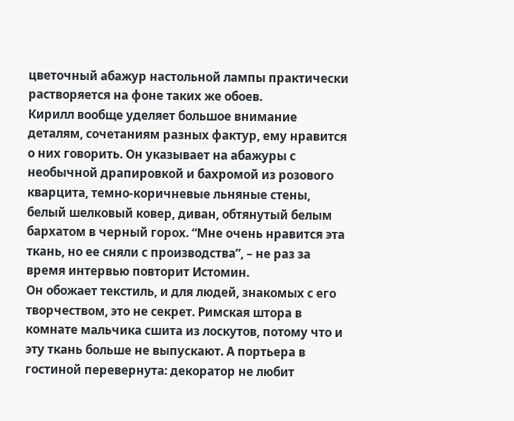цветочный абажур настольной лампы практически растворяется на фоне таких же обоев.
Кирилл вообще уделяет большое внимание деталям, сочетаниям разных фактур, ему нравится о них говорить. Он указывает на абажуры с необычной драпировкой и бахромой из розового кварцита, темно-коричневые льняные стены, белый шелковый ковер, диван, обтянутый белым бархатом в черный горох. “Мне очень нравится эта ткань, но ее сняли с производства”, – не раз за время интервью повторит Истомин.
Он обожает текстиль, и для людей, знакомых с его творчеством, это не секрет. Римская штора в комнате мальчика сшита из лоскутов, потому что и эту ткань больше не выпускают. А портьера в гостиной перевернута: декоратор не любит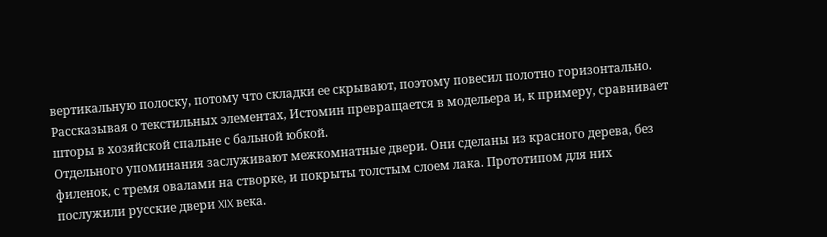вертикальную полоску, потому что складки ее скрывают, поэтому повесил полотно горизонтально. Рассказывая о текстильных элементах, Истомин превращается в модельера и, к примеру, сравнивает шторы в хозяйской спальне с бальной юбкой.
Отдельного упоминания заслуживают межкомнатные двери. Они сделаны из красного дерева, без филенок, с тремя овалами на створке, и покрыты толстым слоем лака. Прототипом для них послужили русские двери XIX века.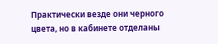Практически везде они черного цвета, но в кабинете отделаны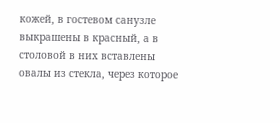кожей, в гостевом санузле выкрашены в красный, а в столовой в них вставлены овалы из стекла, через которое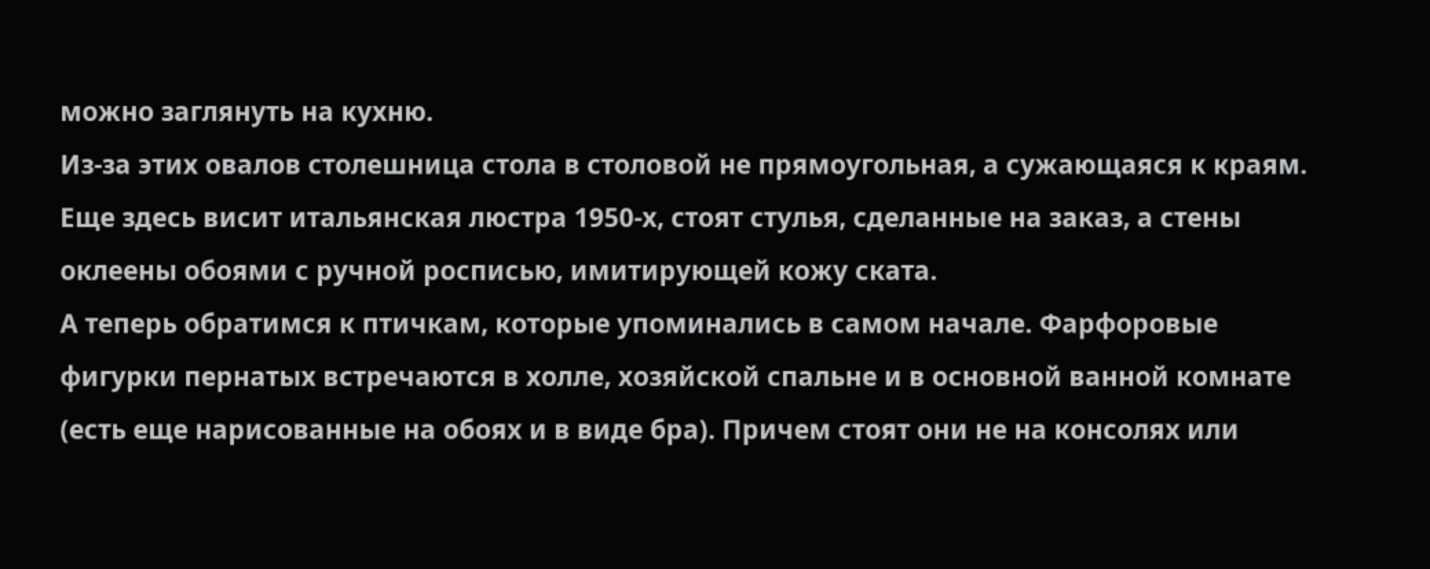можно заглянуть на кухню.
Из-за этих овалов столешница стола в столовой не прямоугольная, а сужающаяся к краям. Еще здесь висит итальянская люстра 1950-х, стоят стулья, сделанные на заказ, а стены оклеены обоями с ручной росписью, имитирующей кожу ската.
А теперь обратимся к птичкам, которые упоминались в самом начале. Фарфоровые фигурки пернатых встречаются в холле, хозяйской спальне и в основной ванной комнате (есть еще нарисованные на обоях и в виде бра). Причем стоят они не на консолях или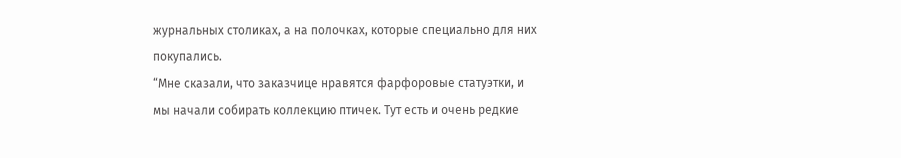журнальных столиках, а на полочках, которые специально для них покупались.
“Мне сказали, что заказчице нравятся фарфоровые статуэтки, и мы начали собирать коллекцию птичек. Тут есть и очень редкие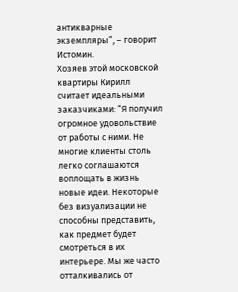антикварные экземпляры”, – говорит Истомин.
Хозяев этой московской квартиры Кирилл считает идеальными заказчиками: “Я получил огромное удовольствие от работы с ними. Не многие клиенты столь легко соглашаются воплощать в жизнь новые идеи. Некоторые без визуализации не способны представить, как предмет будет смотреться в их интерьере. Мы же часто отталкивались от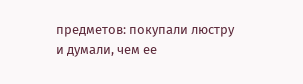предметов: покупали люстру и думали, чем ее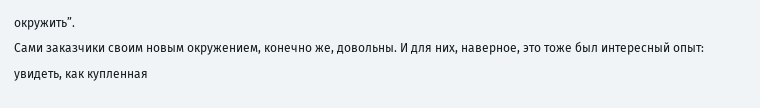окружить”.
Сами заказчики своим новым окружением, конечно же, довольны. И для них, наверное, это тоже был интересный опыт: увидеть, как купленная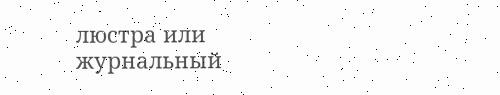люстра или журнальный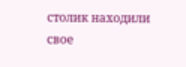столик находили свое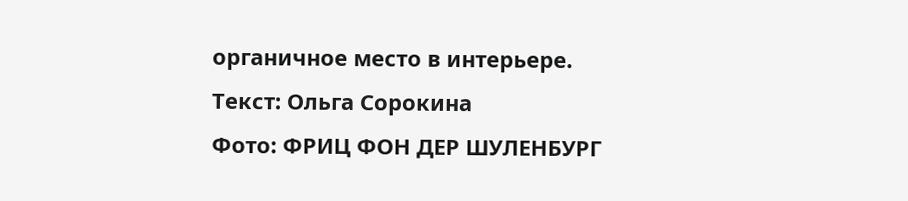органичное место в интерьере.
Текст: Ольга Сорокина
Фото: ФРИЦ ФОН ДЕР ШУЛЕНБУРГ